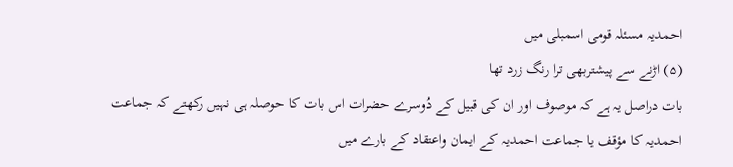احمدیہ مسئلہ قومی اسمبلی میں
(۵) اڑنے سے پیشتربھی ترا رنگ زرد تھا
بات دراصل یہ ہے کہ موصوف اور ان کی قبیل کے دُوسرے حضرات اس بات کا حوصلہ ہی نہیں رکھتے کہ جماعت احمدیہ کا مؤقف یا جماعت احمدیہ کے ایمان واعتقاد کے بارے میں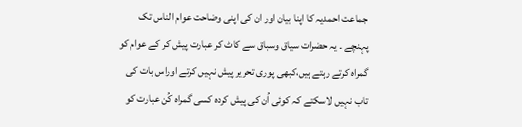جماعت احمدیہ کا اپنا بیان اور ان کی اپنی وضاحت عوام الناس تک پہنچے ۔ یہ حضرات سیاق وسباق سے کاٹ کر عبارت پیش کر کے عوام کو گمراہ کرتے رہتے ہیں،کبھی پوری تحریر پیش نہیں کرتے اوراس بات کی تاب نہیں لاسکتے کہ کوئی اُن کی پیش کردہ کسی گمراہ کُن عبارت کو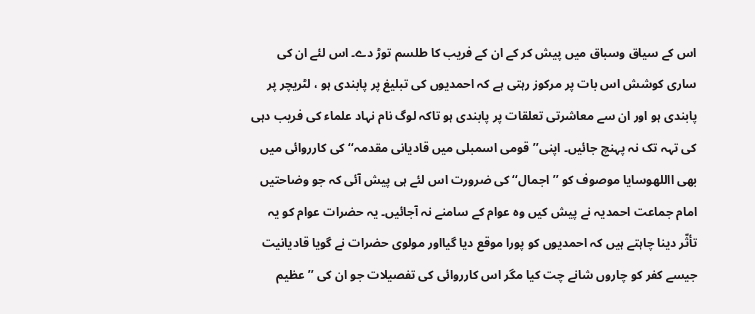اس کے سیاق وسباق میں پیش کر کے ان کے فریب کا طلسم توڑ دے۔ اس لئے ان کی ساری کوشش اس بات پر مرکوز رہتی ہے کہ احمدیوں کی تبلیغ پر پابندی ہو ، لٹریچر پر پابندی ہو اور ان سے معاشرتی تعلقات پر پابندی ہو تاکہ لوگ نام نہاد علماء کی فریب دہی کی تہہ تک نہ پہنچ جائیں۔ اپنی’’قومی اسمبلی میں قادیانی مقدمہ‘‘ کی کارروائی میں بھی االلهوسایا موصوف کو ’’اجمال‘‘ کی ضرورت اس لئے ہی پیش آئی کہ جو وضاحتیں امام جماعت احمدیہ نے پیش کیں وہ عوام کے سامنے نہ آجائیں۔ یہ حضرات عوام کو یہ تأثّر دینا چاہتے ہیں کہ احمدیوں کو پورا موقع دیا گیااور مولوی حضرات نے گویا قادیانیت جیسے کفر کو چاروں شانے چت کیا مگر اس کارروائی کی تفصیلات جو ان کی ’’عظیم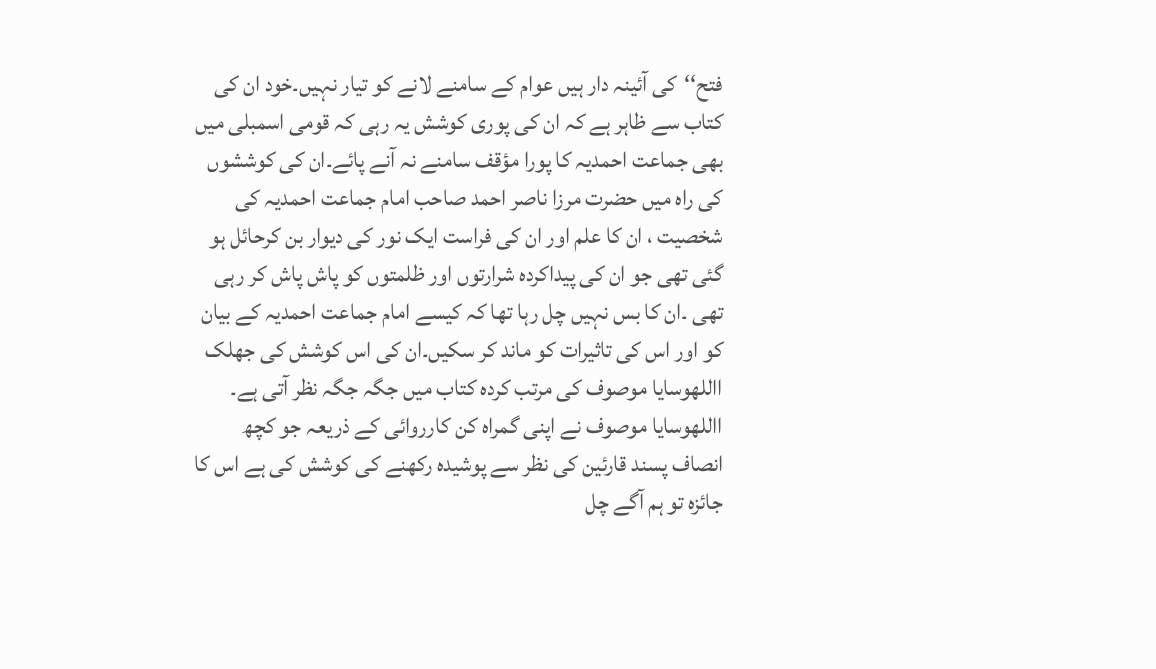فتح‘‘کی آئینہ دار ہیں عوام کے سامنے لانے کو تیار نہیں۔خود ان کی کتاب سے ظاہر ہے کہ ان کی پوری کوشش یہ رہی کہ قومی اسمبلی میں بھی جماعت احمدیہ کا پورا مؤقف سامنے نہ آنے پائے۔ان کی کوششوں کی راہ میں حضرت مرزا ناصر احمد صاحب امام جماعت احمدیہ کی شخصیت ، ان کا علم اور ان کی فراست ایک نور کی دیوار بن کرحائل ہو گئی تھی جو ان کی پیداکردہ شرارتوں اور ظلمتوں کو پاش پاش کر رہی تھی ۔ان کا بس نہیں چل رہا تھا کہ کیسے امام جماعت احمدیہ کے بیان کو اور اس کی تاثیرات کو ماند کر سکیں۔ان کی اس کوشش کی جھلک االلهوسایا موصوف کی مرتب کردہ کتاب میں جگہ جگہ نظر آتی ہے۔
االلهوسایا موصوف نے اپنی گمراہ کن کارروائی کے ذریعہ جو کچھ انصاف پسند قارئین کی نظر سے پوشیدہ رکھنے کی کوشش کی ہے اس کا جائزہ تو ہم آگے چل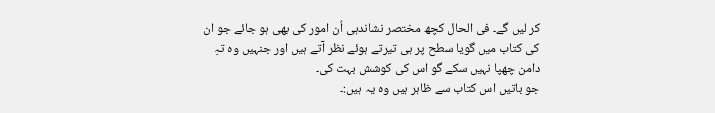کر لیں گے۔ فی الحال کچھ مختصر نشاندہی اُن امور کی بھی ہو جائے جو ان کی کتاب میں گویا سطح پر ہی تیرتے ہوئے نظر آتے ہیں اور جنہیں وہ تہِ دامن چھپا نہیں سکے گو اس کی کوشش بہت کی۔
جو باتیں اس کتاب سے ظاہر ہیں وہ یہ ہیں:۔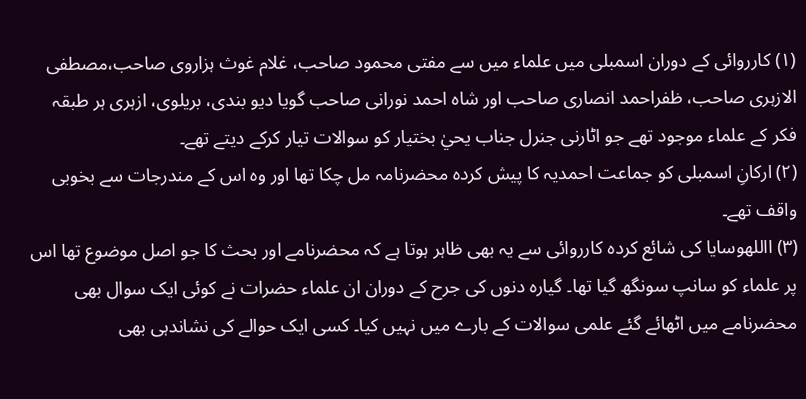(۱) کارروائی کے دوران اسمبلی میں علماء میں سے مفتی محمود صاحب، غلام غوث ہزاروی صاحب،مصطفی الازہری صاحب، ظفراحمد انصاری صاحب اور شاہ احمد نورانی صاحب گویا دیو بندی، بریلوی، ازہری ہر طبقہ فکر کے علماء موجود تھے جو اٹارنی جنرل جناب یحيٰ بختیار کو سوالات تیار کرکے دیتے تھے۔
(۲) ارکانِ اسمبلی کو جماعت احمدیہ کا پیش کردہ محضرنامہ مل چکا تھا اور وہ اس کے مندرجات سے بخوبی واقف تھے۔
(۳) االلهوسایا کی شائع کردہ کارروائی سے یہ بھی ظاہر ہوتا ہے کہ محضرنامے اور بحث کا جو اصل موضوع تھا اس پر علماء کو سانپ سونگھ گیا تھا۔ گیارہ دنوں کی جرح کے دوران ان علماء حضرات نے کوئی ایک سوال بھی محضرنامے میں اٹھائے گئے علمی سوالات کے بارے میں نہیں کیا۔ کسی ایک حوالے کی نشاندہی بھی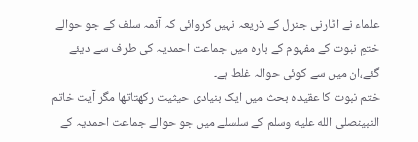علماء نے اٹارنی جنرل کے ذریعہ نہیں کروائی کہ آئمہ سلف کے جو حوالے ختمِ نبوت کے مفہوم کے بارہ میں جماعت احمدیہ کی طرف سے دیئے گئے،ان میں سے کوئی حوالہ غلط ہے۔
ختم نبوت کا عقیدہ بحث میں ایک بنیادی حیثیت رکھتاتھا مگر آیت خاتم النبینصلى الله عليه وسلم کے سلسلے میں جو حوالے جماعت احمدیہ کے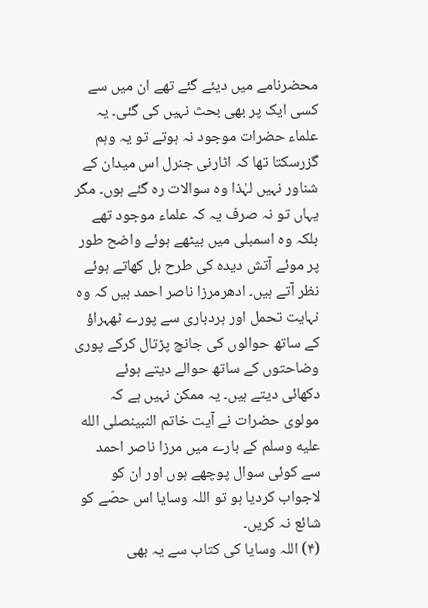محضرنامے میں دیئے گئے تھے ان میں سے کسی ایک پر بھی بحث نہیں کی گئی۔ یہ علماء حضرات موجود نہ ہوتے تو یہ وہم گزرسکتا تھا کہ اٹارنی جنرل اس میدان کے شناور نہیں لہٰذا وہ سوالات رہ گئے ہوں۔ مگر یہاں تو نہ صرف یہ کہ علماء موجود تھے بلکہ وہ اسمبلی میں بیٹھے ہوئے واضح طور پر موئے آتش دیدہ کی طرح بل کھاتے ہوئے نظر آتے ہیں۔ ادھرمرزا ناصر احمد ہیں کہ وہ نہایت تحمل اور بردباری سے پورے ٹھہراؤ کے ساتھ حوالوں کی جانچ پڑتال کرکے پوری وضاحتوں کے ساتھ حوالے دیتے ہوئے دکھائی دیتے ہیں۔ یہ ممکن نہیں ہے کہ مولوی حضرات نے آیت خاتم النبینصلى الله عليه وسلم کے بارے میں مرزا ناصر احمد سے کوئی سوال پوچھے ہوں اور ان کو لاجواب کردیا ہو تو اللہ وسایا اس حصّے کو شائع نہ کریں۔
(۴) اللہ وسایا کی کتاب سے یہ بھی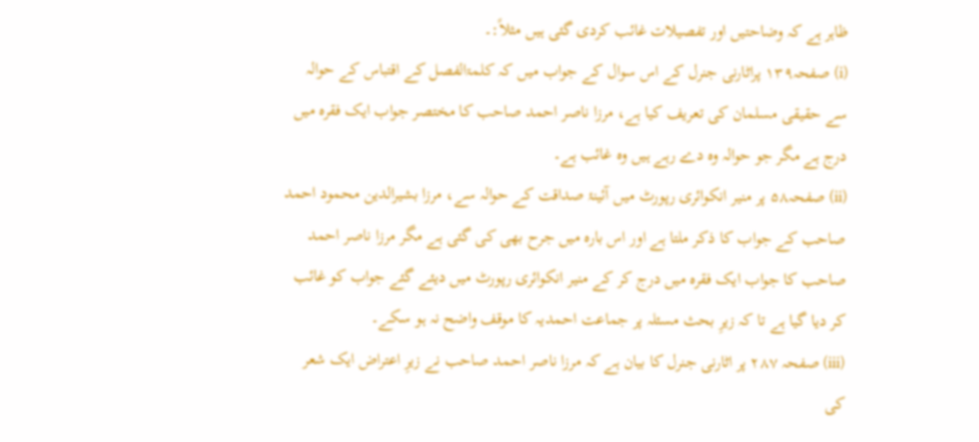ظاہر ہے کہ وضاحتیں اور تفصیلات غائب کردی گئی ہیں مثلاً:۔
(i) صفحہ۱۳۹ پراٹارنی جنرل کے اس سوال کے جواب میں کہ کلمۃالفصل کے اقتباس کے حوالہ سے حقیقی مسلمان کی تعریف کیا ہے، مرزا ناصر احمد صاحب کا مختصر جواب ایک فقرہ میں درج ہے مگر جو حوالہ وہ دے رہے ہیں وہ غائب ہے۔
(ii) صفحہ۵۸ پر منیر انکوائری رپورٹ میں آئینۂ صداقت کے حوالہ سے، مرزا بشیرالدین محمود احمد صاحب کے جواب کا ذکر ملتا ہے اور اس بارہ میں جرح بھی کی گئی ہے مگر مرزا ناصر احمد صاحب کا جواب ایک فقرہ میں درج کر کے منیر انکوائری رپورٹ میں دیئے گئے جواب کو غائب کر دیا گیا ہے تا کہ زیرِ بحث مسئلہ پر جماعت احمدیہ کا موقف واضح نہ ہو سکے۔
(iii) صفحہ ۲۸۷ پر اٹارنی جنرل کا بیان ہے کہ مرزا ناصر احمد صاحب نے زیرِ اعتراض ایک شعر کی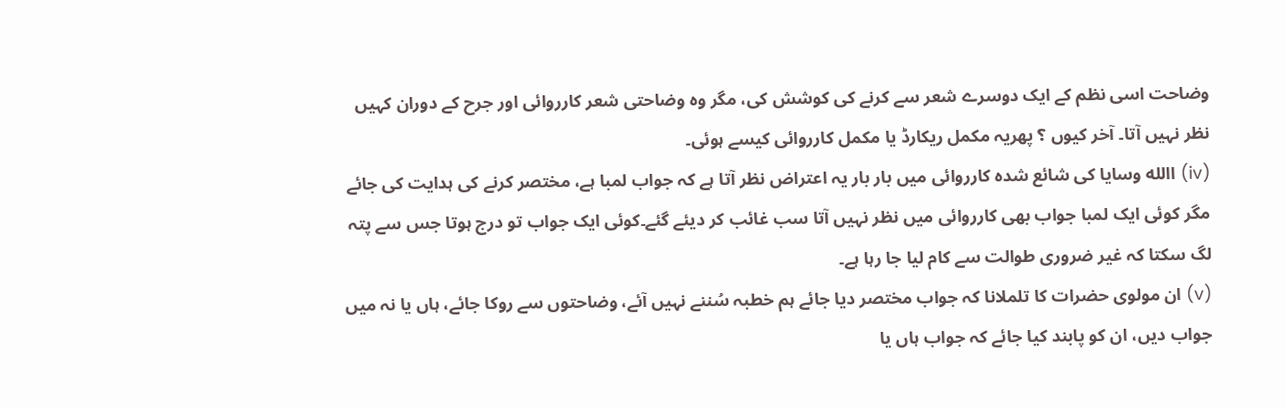وضاحت اسی نظم کے ایک دوسرے شعر سے کرنے کی کوشش کی، مگر وہ وضاحتی شعر کارروائی اور جرح کے دوران کہیں نظر نہیں آتا۔ آخر کیوں ؟ پھریہ مکمل ریکارڈ یا مکمل کارروائی کیسے ہوئی۔
(iv) االله وسایا کی شائع شدہ کارروائی میں بار بار یہ اعتراض نظر آتا ہے کہ جواب لمبا ہے، مختصر کرنے کی ہدایت کی جائے مگر کوئی ایک لمبا جواب بھی کارروائی میں نظر نہیں آتا سب غائب کر دیئے گئے۔کوئی ایک جواب تو درج ہوتا جس سے پتہ لگ سکتا کہ غیر ضروری طوالت سے کام لیا جا رہا ہے۔
(v) ان مولوی حضرات کا تلملانا کہ جواب مختصر دیا جائے ہم خطبہ سُننے نہیں آئے، وضاحتوں سے روکا جائے، ہاں یا نہ میں جواب دیں، ان کو پابند کیا جائے کہ جواب ہاں یا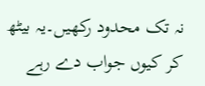نہ تک محدود رکھیں۔یہ بیٹھ کر کیوں جواب دے رہے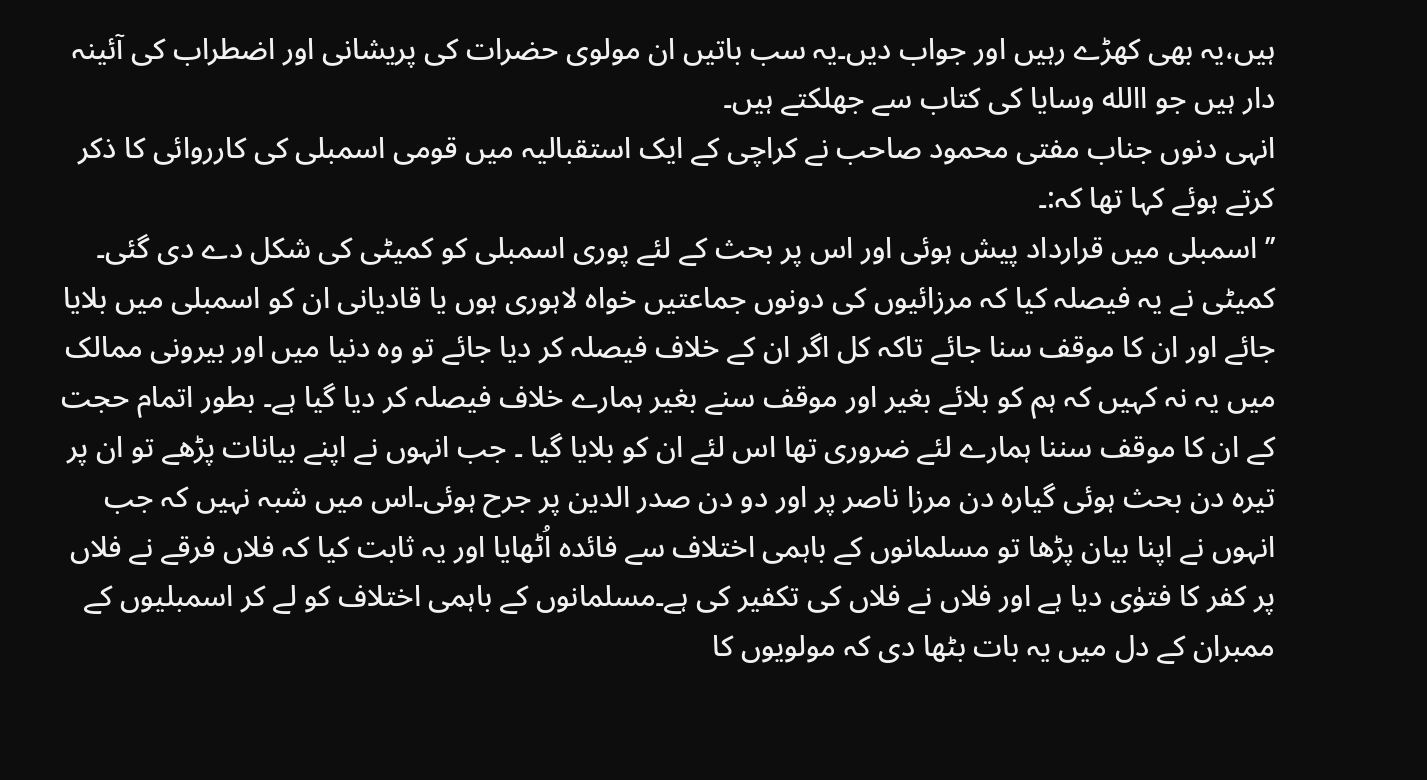ہیں،یہ بھی کھڑے رہیں اور جواب دیں۔یہ سب باتیں ان مولوی حضرات کی پریشانی اور اضطراب کی آئینہ دار ہیں جو االله وسایا کی کتاب سے جھلکتے ہیں۔
انہی دنوں جناب مفتی محمود صاحب نے کراچی کے ایک استقبالیہ میں قومی اسمبلی کی کارروائی کا ذکر کرتے ہوئے کہا تھا کہ:۔
’’ اسمبلی میں قرارداد پیش ہوئی اور اس پر بحث کے لئے پوری اسمبلی کو کمیٹی کی شکل دے دی گئی۔ کمیٹی نے یہ فیصلہ کیا کہ مرزائیوں کی دونوں جماعتیں خواہ لاہوری ہوں یا قادیانی ان کو اسمبلی میں بلایا جائے اور ان کا موقف سنا جائے تاکہ کل اگر ان کے خلاف فیصلہ کر دیا جائے تو وہ دنیا میں اور بیرونی ممالک میں یہ نہ کہیں کہ ہم کو بلائے بغیر اور موقف سنے بغیر ہمارے خلاف فیصلہ کر دیا گیا ہے۔ بطور اتمام حجت کے ان کا موقف سننا ہمارے لئے ضروری تھا اس لئے ان کو بلایا گیا ۔ جب انہوں نے اپنے بیانات پڑھے تو ان پر تیرہ دن بحث ہوئی گیارہ دن مرزا ناصر پر اور دو دن صدر الدین پر جرح ہوئی۔اس میں شبہ نہیں کہ جب انہوں نے اپنا بیان پڑھا تو مسلمانوں کے باہمی اختلاف سے فائدہ اُٹھایا اور یہ ثابت کیا کہ فلاں فرقے نے فلاں پر کفر کا فتوٰی دیا ہے اور فلاں نے فلاں کی تکفیر کی ہے۔مسلمانوں کے باہمی اختلاف کو لے کر اسمبلیوں کے ممبران کے دل میں یہ بات بٹھا دی کہ مولویوں کا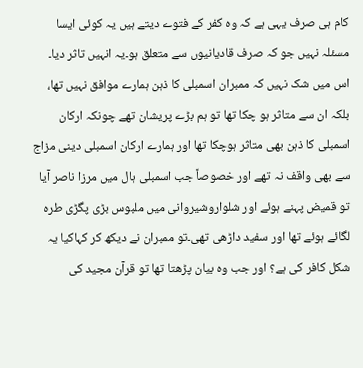کام ہی صرف یہی ہے کہ وہ کفر کے فتوے دیتے ہیں یہ کوئی ایسا مسئلہ نہیں جو کہ صرف قادیانیوں سے متعلق ہو۔یہ انہیں تاثر دیا۔
اس میں شک نہیں کہ ممبران اسمبلی کا ذہن ہمارے موافق نہیں تھا، بلکہ ان سے متاثر ہو چکا تھا تو ہم بڑے پریشان تھے چونکہ ارکان اسمبلی کا ذہن بھی متاثر ہوچکا تھا اور ہمارے ارکان اسمبلی دینی مزاج سے بھی واقف نہ تھے اور خصوصاً جب اسمبلی ہال میں مرزا ناصر آیا تو قمیض پہنے ہوئے اور شلواروشیروانی میں ملبوس بڑی پگڑی طرہ لگائے ہوئے تھا اور سفید داڑھی تھی۔تو ممبران نے دیکھ کر کہاکیا یہ شکل کافر کی ہے؟ اور جب وہ بیان پڑھتا تھا تو قرآن مجید کی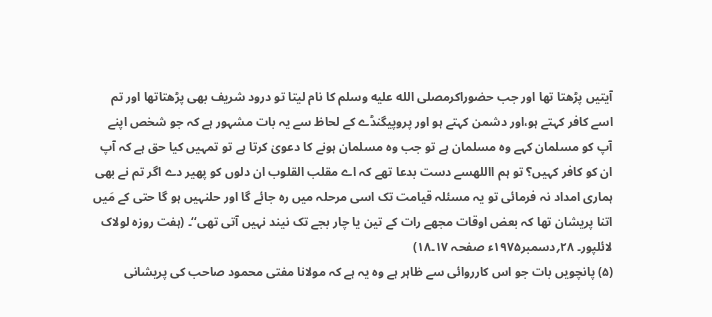آیتیں پڑھتا تھا اور جب حضوراکرمصلى الله عليه وسلم کا نام لیتا تو درود شریف بھی پڑھتاتھا اور تم اسے کافر کہتے ہو،اور دشمن کہتے ہو اور پروپیگنڈے کے لحاظ سے یہ بات مشہور ہے کہ جو شخص اپنے آپ کو مسلمان کہے وہ مسلمان ہے تو جب وہ مسلمان ہونے کا دعویٰ کرتا ہے تو تمہیں کیا حق ہے کہ آپ ان کو کافر کہیں؟ تو ہم االلهسے دست بدعا تھے کہ اے مقلب القلوب ان دلوں کو پھیر دے اگر تم نے بھی ہماری امداد نہ فرمائی تو یہ مسئلہ قیامت تک اسی مرحلہ میں رہ جائے گا اور حلنہیں ہو گا حتی کے مَیں اتنا پریشان تھا کہ بعض اوقات مجھے رات کے تین یا چار بجے تک نیند نہیں آتی تھی‘‘۔ (ہفت روزہ لولاک لائلپور۔ ۲۸؍دسمبر۱۹۷۵ء صفحہ ۱۷۔۱۸)
(۵) پانچویں بات جو اس کارروائی سے ظاہر ہے وہ یہ ہے کہ مولانا مفتی محمود صاحب کی پریشانی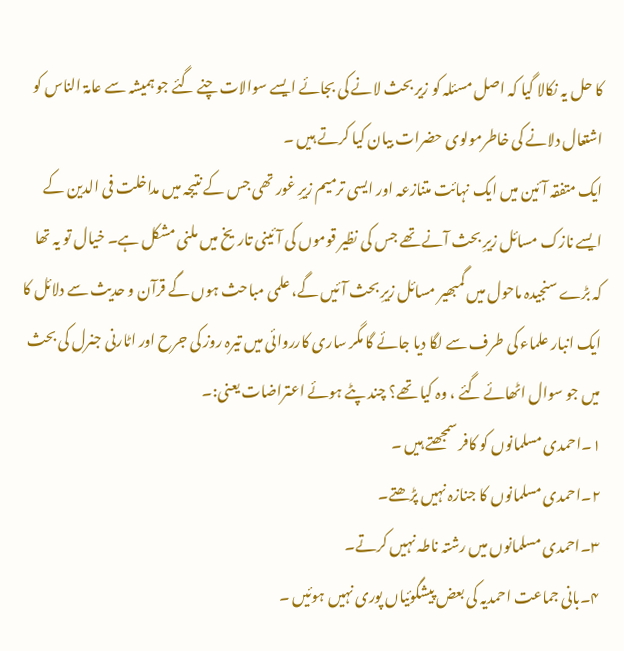کا حل یہ نکالا گیا کہ اصل مسئلہ کو زیر بحث لانے کی بجائے ایسے سوالات چنے گئے جو ہمیشہ سے عامۃ الناس کو اشتعال دلانے کی خاطرمولوی حضرات بیان کیا کرتے ہیں ۔
ایک متفقہ آئین میں ایک نہائت متنازعہ اور ایسی ترمیم زیرِ غور تھی جس کے نتیجہ میں مداخلت فی الدین کے ایسے نازک مسائل زیرِ بحث آنے تھے جس کی نظیر قوموں کی آئینی تاریخ میں ملنی مشکل ہے۔ خیال تو یہ تھا کہ بڑے سنجیدہ ماحول میں گمبھیر مسائل زیرِ بحث آئیں گے، علمی مباحث ہوں گے قرآن و حدیث سے دلائل کا ایک انبار علماء کی طرف سے لگا دیا جائے گا مگر ساری کارروائی میں تیرہ روز کی جرح اور اٹارنی جنرل کی بحث میں جو سوال اٹھائے گئے ، وہ کیا تھے؟ چند پٹے ہوئے اعتراضات یعنی:۔
۱۔احمدی مسلمانوں کو کافر سمجھتے ہیں ۔
۲۔احمدی مسلمانوں کا جنازہ نہیں پڑھتے۔
۳۔احمدی مسلمانوں میں رشتہ ناطہ نہیں کرتے۔
۴۔بانی جماعت احمدیہ کی بعض پیشگوئیاں پوری نہیں ہوئیں ۔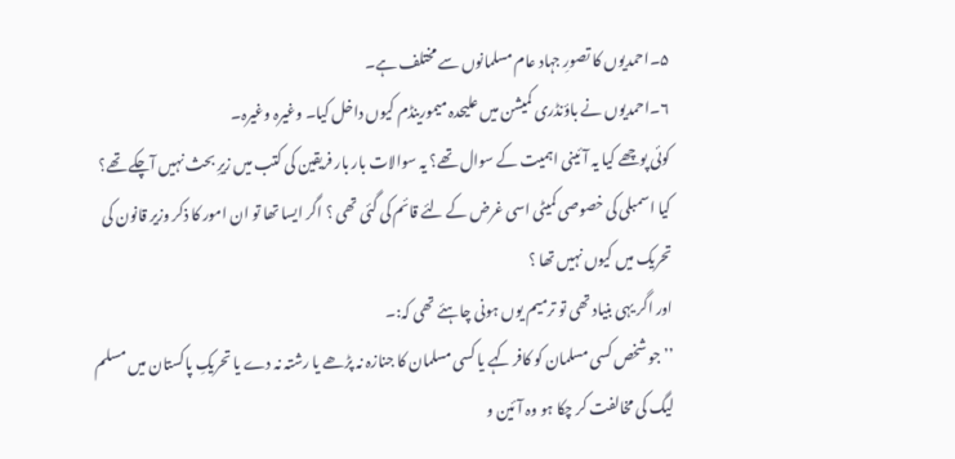۵۔احمدیوں کا تصورِ جہاد عام مسلمانوں سے مختلف ہے۔
۶۔احمدیوں نے باؤنڈری کمیشن میں علیحدہ میمورینڈم کیوں داخل کیا۔ وغیرہ وغیرہ۔
کوئی پوچھے کیا یہ آئینی اہمیت کے سوال تھے؟ یہ سوالات بار بار فریقین کی کتب میں زیرِ بحث نہیں آچکے تھے؟ کیا اسمبلی کی خصوصی کمیٹی اسی غرض کے لئے قائم کی گئی تھی ؟ اگر ایسا تھا تو ان امور کا ذکر وزیر قانون کی تحریک میں کیوں نہیں تھا ؟
اور اگر یہی بنیاد تھی تو ترمیم یوں ہونی چاہئے تھی کہ:۔
’’جو شخص کسی مسلمان کو کافر کہے یا کسی مسلمان کا جنازہ نہ پڑھے یا رشتہ نہ دے یا تحریکِ پاکستان میں مسلم لیگ کی مخالفت کر چکا ہو وہ آئین و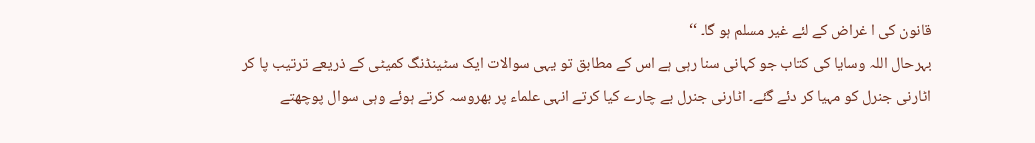قانون کی ا غراض کے لئے غیر مسلم ہو گا۔ ‘‘
بہرحال اللہ وسایا کی کتاب جو کہانی سنا رہی ہے اس کے مطابق تو یہی سوالات ایک سٹینڈنگ کمیٹی کے ذریعے ترتیب پا کر اٹارنی جنرل کو مہیا کر دئے گئے۔ اٹارنی جنرل بے چارے کیا کرتے انہی علماء پر بھروسہ کرتے ہوئے وہی سوال پوچھتے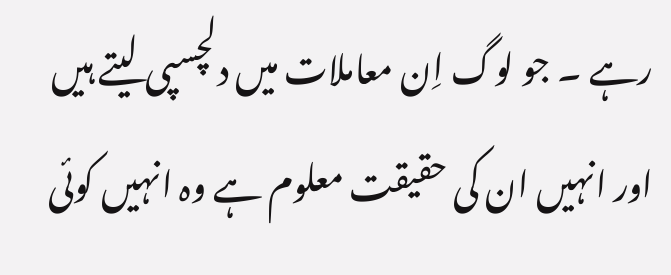رہے ۔ جو لوگ اِن معاملات میں دلچسپی لیتے ہیں اور انہیں ان کی حقیقت معلوم ہے وہ انہیں کوئی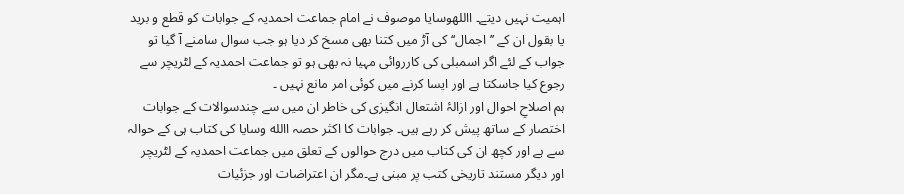اہمیت نہیں دیتے۔ االلهوسایا موصوف نے امام جماعت احمدیہ کے جوابات کو قطع و برید یا بقول ان کے ’’اجمال‘‘ کی آڑ میں کتنا بھی مسخ کر دیا ہو جب سوال سامنے آ گیا تو جواب کے لئے اگر اسمبلی کی کارروائی مہیا نہ بھی ہو تو جماعت احمدیہ کے لٹریچر سے رجوع کیا جاسکتا ہے اور ایسا کرنے میں کوئی امر مانع نہیں ۔
ہم اصلاحِ احوال اور ازالۂ اشتعال انگیزی کی خاطر ان میں سے چندسوالات کے جوابات اختصار کے ساتھ پیش کر رہے ہیں۔ جوابات کا اکثر حصہ االله وسایا کی کتاب ہی کے حوالہ سے ہے اور کچھ ان کی کتاب میں درج حوالوں کے تعلق میں جماعت احمدیہ کے لٹریچر اور دیگر مستند تاریخی کتب پر مبنی ہے۔مگر ان اعتراضات اور جزئیات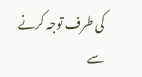کی طرف توجہ کرنے سے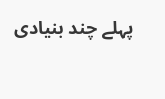پہلے چند بنیادی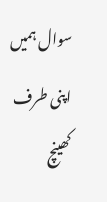سوال ہمیں اپنی طرف کھینچ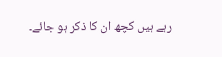رہے ہیں کچھ ان کا ذکر ہو جائے۔